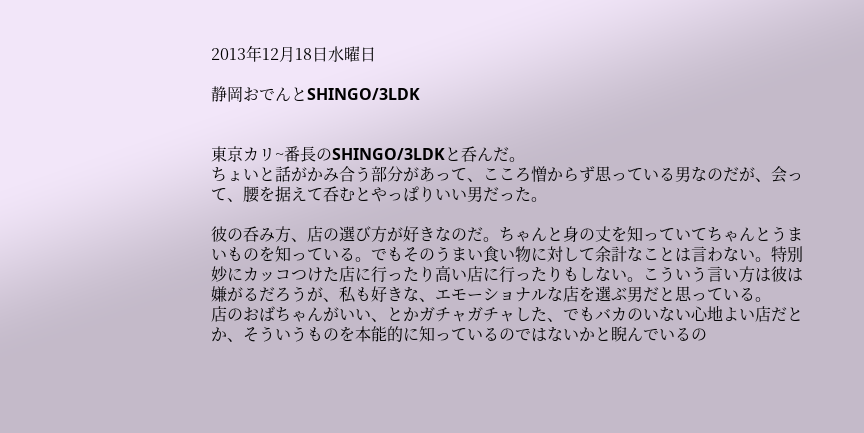2013年12月18日水曜日

静岡おでんとSHINGO/3LDK


東京カリ~番長のSHINGO/3LDKと呑んだ。
ちょいと話がかみ合う部分があって、こころ憎からず思っている男なのだが、会って、腰を据えて呑むとやっぱりいい男だった。

彼の呑み方、店の選び方が好きなのだ。ちゃんと身の丈を知っていてちゃんとうまいものを知っている。でもそのうまい食い物に対して余計なことは言わない。特別妙にカッコつけた店に行ったり高い店に行ったりもしない。こういう言い方は彼は嫌がるだろうが、私も好きな、エモーショナルな店を選ぶ男だと思っている。
店のおばちゃんがいい、とかガチャガチャした、でもバカのいない心地よい店だとか、そういうものを本能的に知っているのではないかと睨んでいるの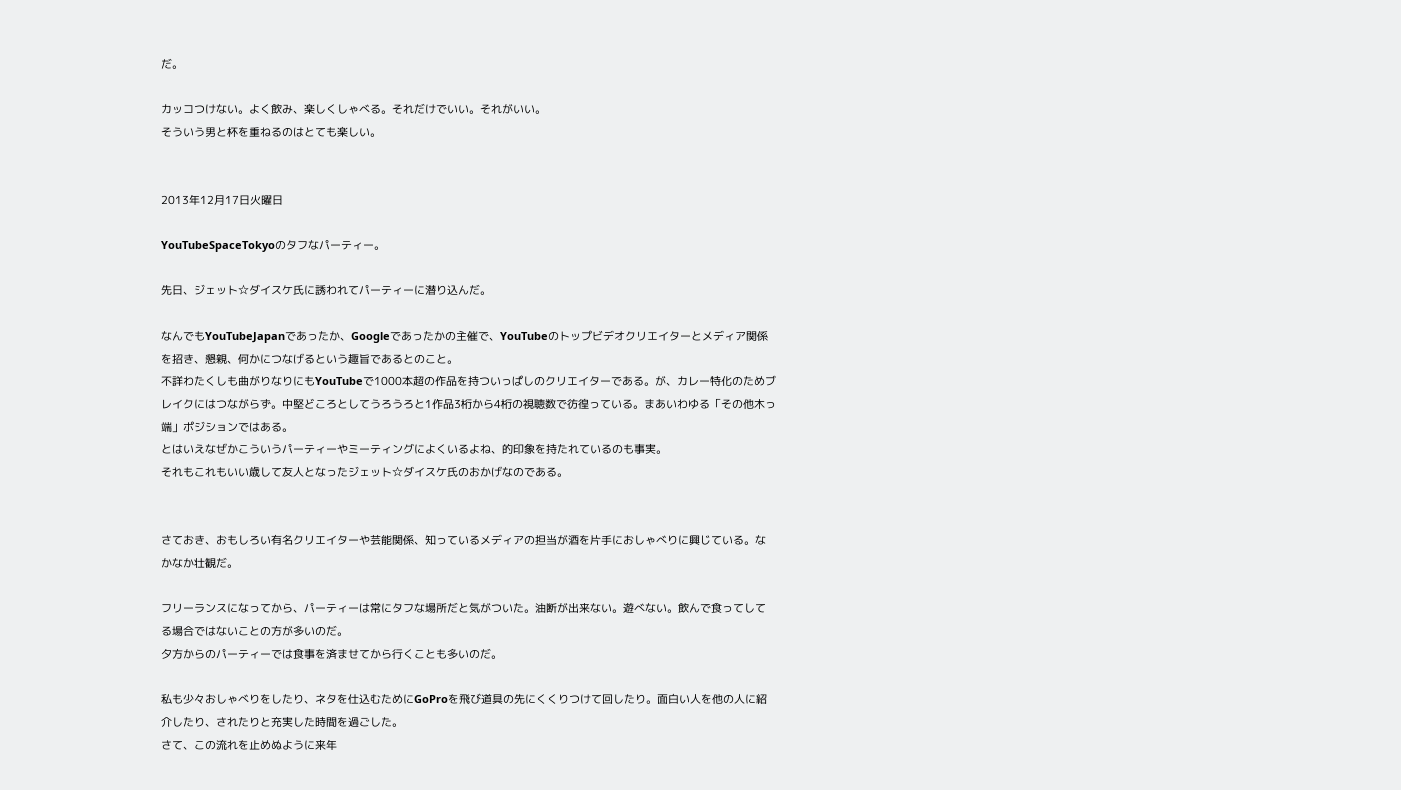だ。

カッコつけない。よく飲み、楽しくしゃべる。それだけでいい。それがいい。
そういう男と杯を重ねるのはとても楽しい。


2013年12月17日火曜日

YouTubeSpaceTokyoのタフなパーティー。

先日、ジェット☆ダイスケ氏に誘われてパーティーに潜り込んだ。

なんでもYouTubeJapanであったか、Googleであったかの主催で、YouTubeのトップビデオクリエイターとメディア関係を招き、懇親、何かにつなげるという趣旨であるとのこと。
不詳わたくしも曲がりなりにもYouTubeで1000本超の作品を持ついっぱしのクリエイターである。が、カレー特化のためブレイクにはつながらず。中堅どころとしてうろうろと1作品3桁から4桁の視聴数で彷徨っている。まあいわゆる「その他木っ端」ポジションではある。
とはいえなぜかこういうパーティーやミーティングによくいるよね、的印象を持たれているのも事実。
それもこれもいい歳して友人となったジェット☆ダイスケ氏のおかげなのである。


さておき、おもしろい有名クリエイターや芸能関係、知っているメディアの担当が酒を片手におしゃべりに興じている。なかなか壮観だ。

フリーランスになってから、パーティーは常にタフな場所だと気がついた。油断が出来ない。遊べない。飲んで食ってしてる場合ではないことの方が多いのだ。
夕方からのパーティーでは食事を済ませてから行くことも多いのだ。

私も少々おしゃべりをしたり、ネタを仕込むためにGoProを飛び道具の先にくくりつけて回したり。面白い人を他の人に紹介したり、されたりと充実した時間を過ごした。
さて、この流れを止めぬように来年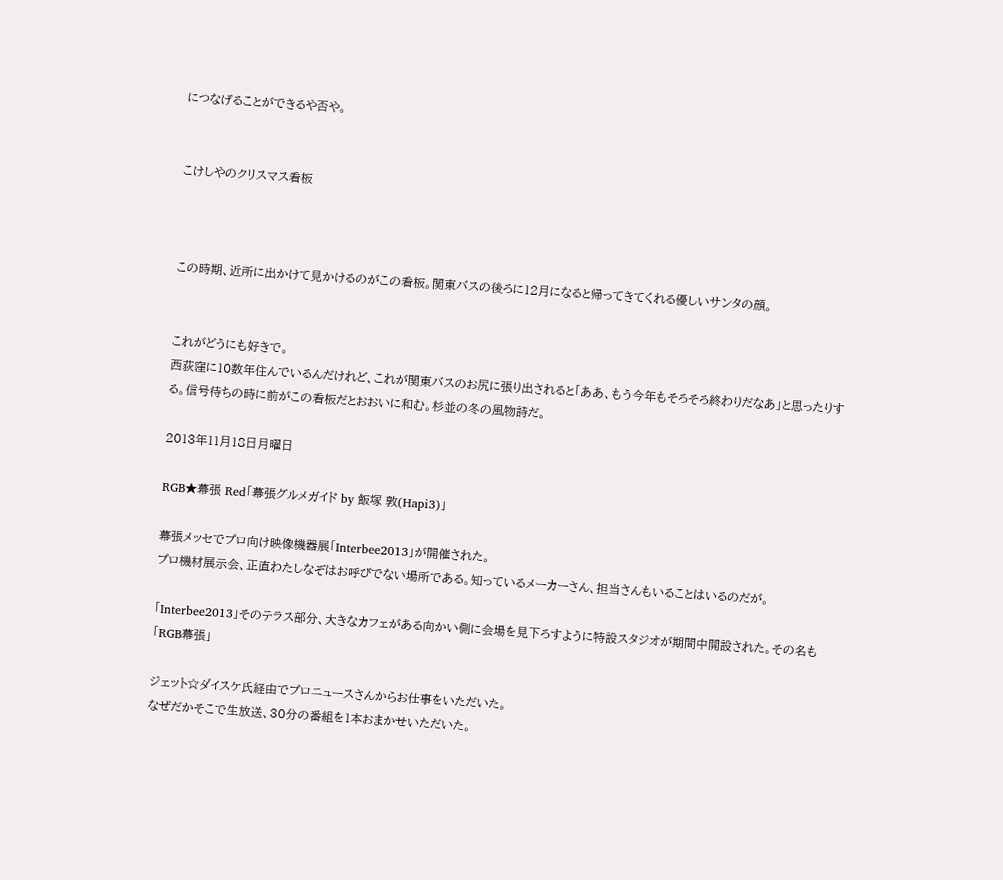につなげることができるや否や。


こけしやのクリスマス看板



この時期、近所に出かけて見かけるのがこの看板。関東バスの後ろに12月になると帰ってきてくれる優しいサンタの顔。


これがどうにも好きで。
西荻窪に10数年住んでいるんだけれど、これが関東バスのお尻に張り出されると「ああ、もう今年もそろそろ終わりだなあ」と思ったりする。信号待ちの時に前がこの看板だとおおいに和む。杉並の冬の風物詩だ。

2013年11月18日月曜日

RGB★幕張 Red「幕張グルメガイド by 飯塚 敦(Hapi3)」

幕張メッセでプロ向け映像機器展「Interbee2013」が開催された。
プロ機材展示会、正直わたしなぞはお呼びでない場所である。知っているメーカーさん、担当さんもいることはいるのだが。

「Interbee2013」そのテラス部分、大きなカフェがある向かい側に会場を見下ろすように特設スタジオが期間中開設された。その名も「RGB幕張」

ジェット☆ダイスケ氏経由でプロニュースさんからお仕事をいただいた。
なぜだかそこで生放送、30分の番組を1本おまかせいただいた。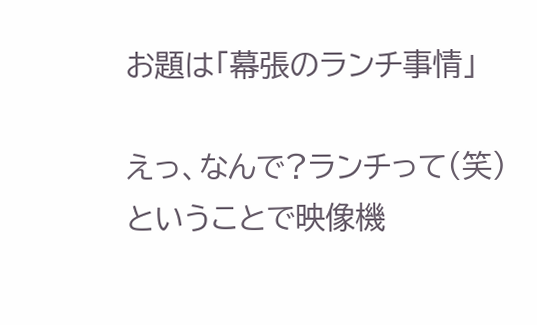お題は「幕張のランチ事情」

えっ、なんで?ランチって(笑)
ということで映像機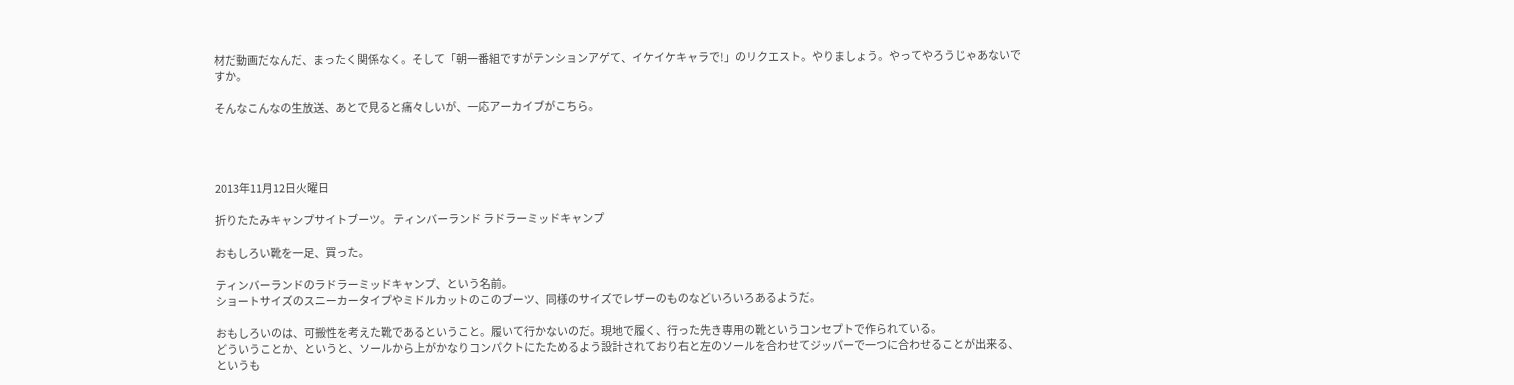材だ動画だなんだ、まったく関係なく。そして「朝一番組ですがテンションアゲて、イケイケキャラで!」のリクエスト。やりましょう。やってやろうじゃあないですか。

そんなこんなの生放送、あとで見ると痛々しいが、一応アーカイブがこちら。




2013年11月12日火曜日

折りたたみキャンプサイトブーツ。 ティンバーランド ラドラーミッドキャンプ

おもしろい靴を一足、買った。

ティンバーランドのラドラーミッドキャンプ、という名前。
ショートサイズのスニーカータイプやミドルカットのこのブーツ、同様のサイズでレザーのものなどいろいろあるようだ。

おもしろいのは、可搬性を考えた靴であるということ。履いて行かないのだ。現地で履く、行った先き専用の靴というコンセプトで作られている。
どういうことか、というと、ソールから上がかなりコンパクトにたためるよう設計されており右と左のソールを合わせてジッパーで一つに合わせることが出来る、というも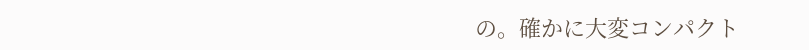の。確かに大変コンパクト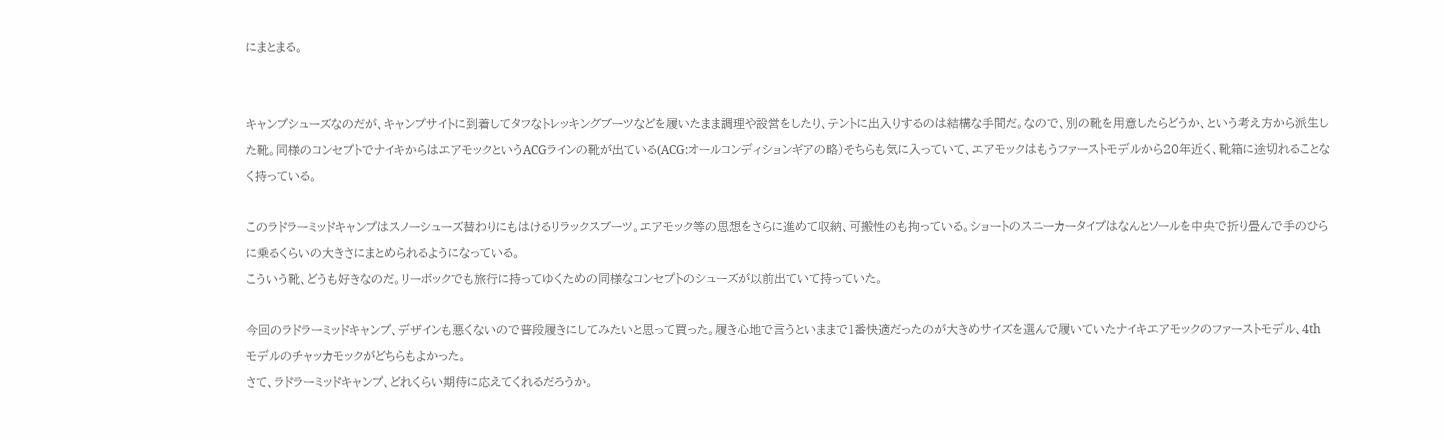にまとまる。


キャンプシューズなのだが、キャンプサイトに到着してタフなトレッキングブーツなどを履いたまま調理や設営をしたり、テントに出入りするのは結構な手間だ。なので、別の靴を用意したらどうか、という考え方から派生した靴。同様のコンセプトでナイキからはエアモックというACGラインの靴が出ている(ACG:オールコンディションギアの略)そちらも気に入っていて、エアモックはもうファーストモデルから20年近く、靴箱に途切れることなく持っている。

このラドラーミッドキャンプはスノーシューズ替わりにもはけるリラックスブーツ。エアモック等の思想をさらに進めて収納、可搬性のも拘っている。ショートのスニーカータイプはなんとソールを中央で折り畳んで手のひらに乗るくらいの大きさにまとめられるようになっている。
こういう靴、どうも好きなのだ。リーボックでも旅行に持ってゆくための同様なコンセプトのシューズが以前出ていて持っていた。

今回のラドラーミッドキャンプ、デザインも悪くないので普段履きにしてみたいと思って買った。履き心地で言うといままで1番快適だったのが大きめサイズを選んで履いていたナイキエアモックのファーストモデル、4thモデルのチャッカモックがどちらもよかった。
さて、ラドラーミッドキャンプ、どれくらい期待に応えてくれるだろうか。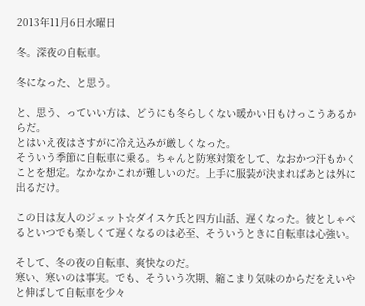2013年11月6日水曜日

冬。深夜の自転車。

冬になった、と思う。

と、思う、っていい方は、どうにも冬らしくない暖かい日もけっこうあるからだ。
とはいえ夜はさすがに冷え込みが厳しくなった。
そういう季節に自転車に乗る。ちゃんと防寒対策をして、なおかつ汗もかくことを想定。なかなかこれが難しいのだ。上手に服装が決まればあとは外に出るだけ。

この日は友人のジェット☆ダイスケ氏と四方山話、遅くなった。彼としゃべるといつでも楽しくて遅くなるのは必至、そういうときに自転車は心強い。

そして、冬の夜の自転車、爽快なのだ。
寒い、寒いのは事実。でも、そういう次期、縮こまり気味のからだをえいやと伸ばして自転車を少々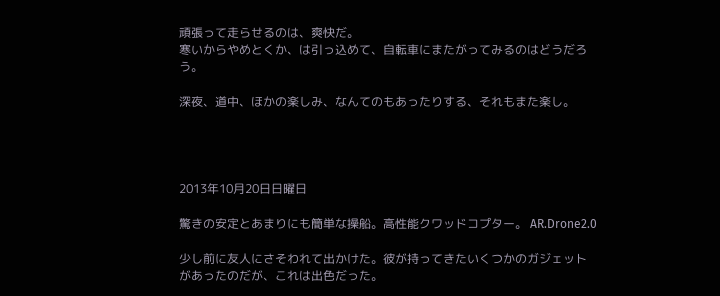頑張って走らせるのは、爽快だ。
寒いからやめとくか、は引っ込めて、自転車にまたがってみるのはどうだろう。

深夜、道中、ほかの楽しみ、なんてのもあったりする、それもまた楽し。




2013年10月20日日曜日

驚きの安定とあまりにも簡単な操船。高性能クワッドコプター。 AR.Drone2.0

少し前に友人にさそわれて出かけた。彼が持ってきたいくつかのガジェットがあったのだが、これは出色だった。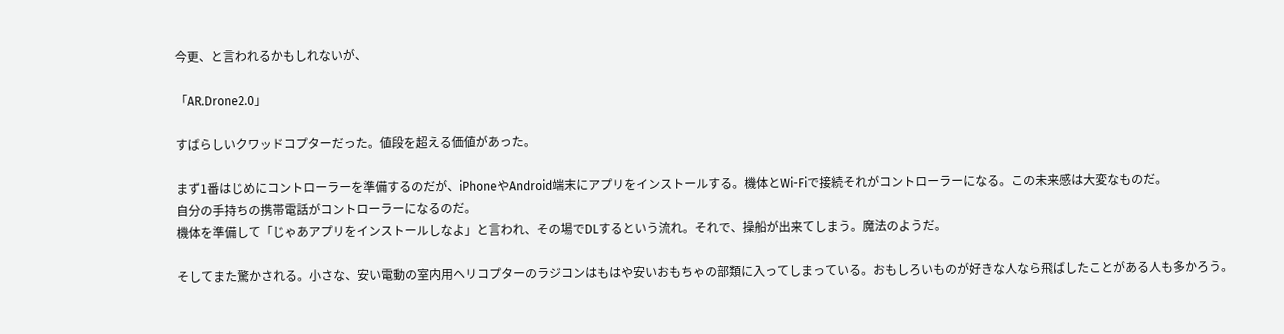今更、と言われるかもしれないが、

「AR.Drone2.0」

すばらしいクワッドコプターだった。値段を超える価値があった。

まず1番はじめにコントローラーを準備するのだが、iPhoneやAndroid端末にアプリをインストールする。機体とWi-Fiで接続それがコントローラーになる。この未来感は大変なものだ。
自分の手持ちの携帯電話がコントローラーになるのだ。
機体を準備して「じゃあアプリをインストールしなよ」と言われ、その場でDLするという流れ。それで、操船が出来てしまう。魔法のようだ。

そしてまた驚かされる。小さな、安い電動の室内用ヘリコプターのラジコンはもはや安いおもちゃの部類に入ってしまっている。おもしろいものが好きな人なら飛ばしたことがある人も多かろう。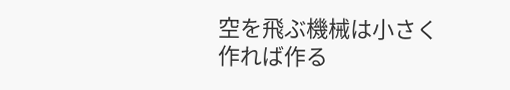空を飛ぶ機械は小さく作れば作る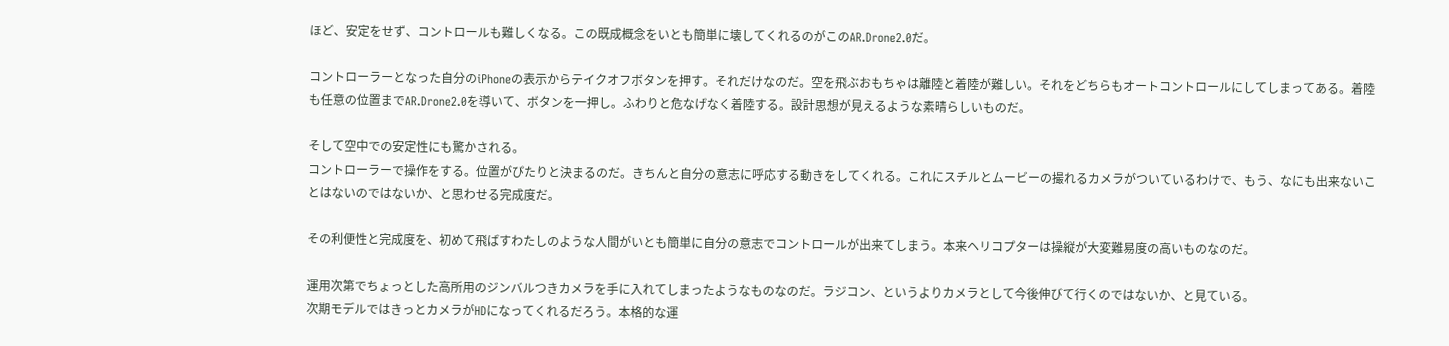ほど、安定をせず、コントロールも難しくなる。この既成概念をいとも簡単に壊してくれるのがこのAR.Drone2.0だ。

コントローラーとなった自分のiPhoneの表示からテイクオフボタンを押す。それだけなのだ。空を飛ぶおもちゃは離陸と着陸が難しい。それをどちらもオートコントロールにしてしまってある。着陸も任意の位置までAR.Drone2.0を導いて、ボタンを一押し。ふわりと危なげなく着陸する。設計思想が見えるような素晴らしいものだ。

そして空中での安定性にも驚かされる。
コントローラーで操作をする。位置がぴたりと決まるのだ。きちんと自分の意志に呼応する動きをしてくれる。これにスチルとムービーの撮れるカメラがついているわけで、もう、なにも出来ないことはないのではないか、と思わせる完成度だ。

その利便性と完成度を、初めて飛ばすわたしのような人間がいとも簡単に自分の意志でコントロールが出来てしまう。本来ヘリコプターは操縦が大変難易度の高いものなのだ。

運用次第でちょっとした高所用のジンバルつきカメラを手に入れてしまったようなものなのだ。ラジコン、というよりカメラとして今後伸びて行くのではないか、と見ている。
次期モデルではきっとカメラがHDになってくれるだろう。本格的な運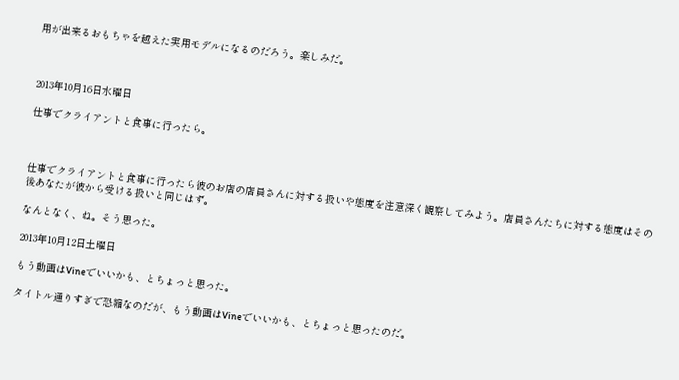用が出来るおもちゃを越えた実用モデルになるのだろう。楽しみだ。



2013年10月16日水曜日

仕事でクライアントと食事に行ったら。



仕事でクライアントと食事に行ったら彼のお店の店員さんに対する扱いや態度を注意深く観察してみよう。店員さんたちに対する態度はその後あなたが彼から受ける扱いと同じはず。

なんとなく、ね。そう思った。

2013年10月12日土曜日

もう動画はVineでいいかも、とちょっと思った。

タイトル通りすぎで恐縮なのだが、もう動画はVineでいいかも、とちょっと思ったのだ。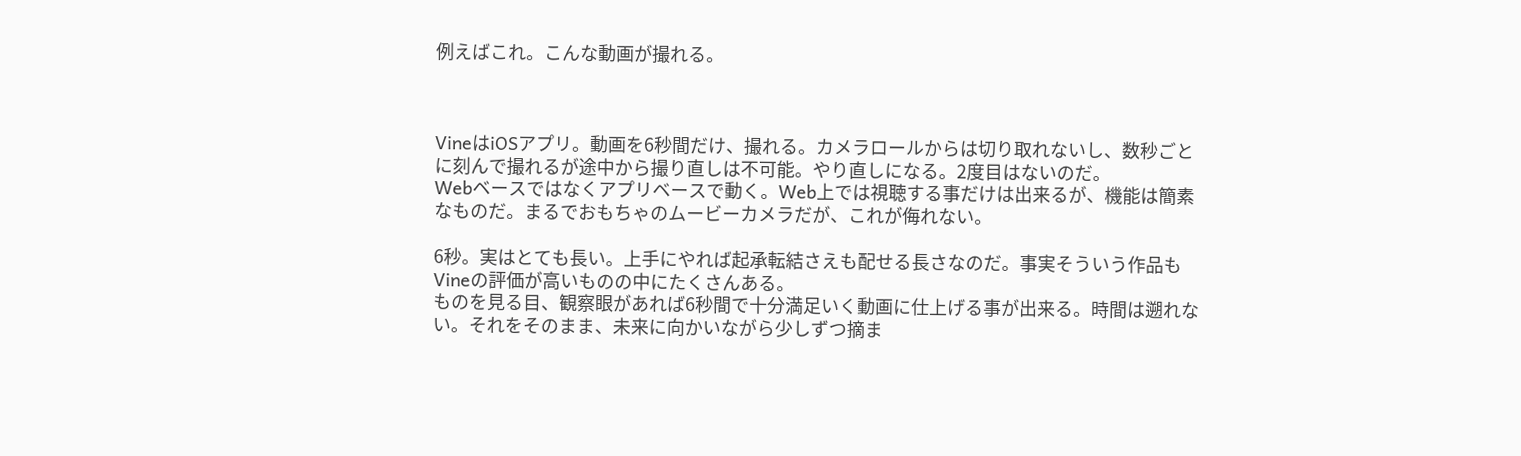例えばこれ。こんな動画が撮れる。



VineはiOSアプリ。動画を6秒間だけ、撮れる。カメラロールからは切り取れないし、数秒ごとに刻んで撮れるが途中から撮り直しは不可能。やり直しになる。2度目はないのだ。
Webベースではなくアプリベースで動く。Web上では視聴する事だけは出来るが、機能は簡素なものだ。まるでおもちゃのムービーカメラだが、これが侮れない。

6秒。実はとても長い。上手にやれば起承転結さえも配せる長さなのだ。事実そういう作品もVineの評価が高いものの中にたくさんある。
ものを見る目、観察眼があれば6秒間で十分満足いく動画に仕上げる事が出来る。時間は遡れない。それをそのまま、未来に向かいながら少しずつ摘ま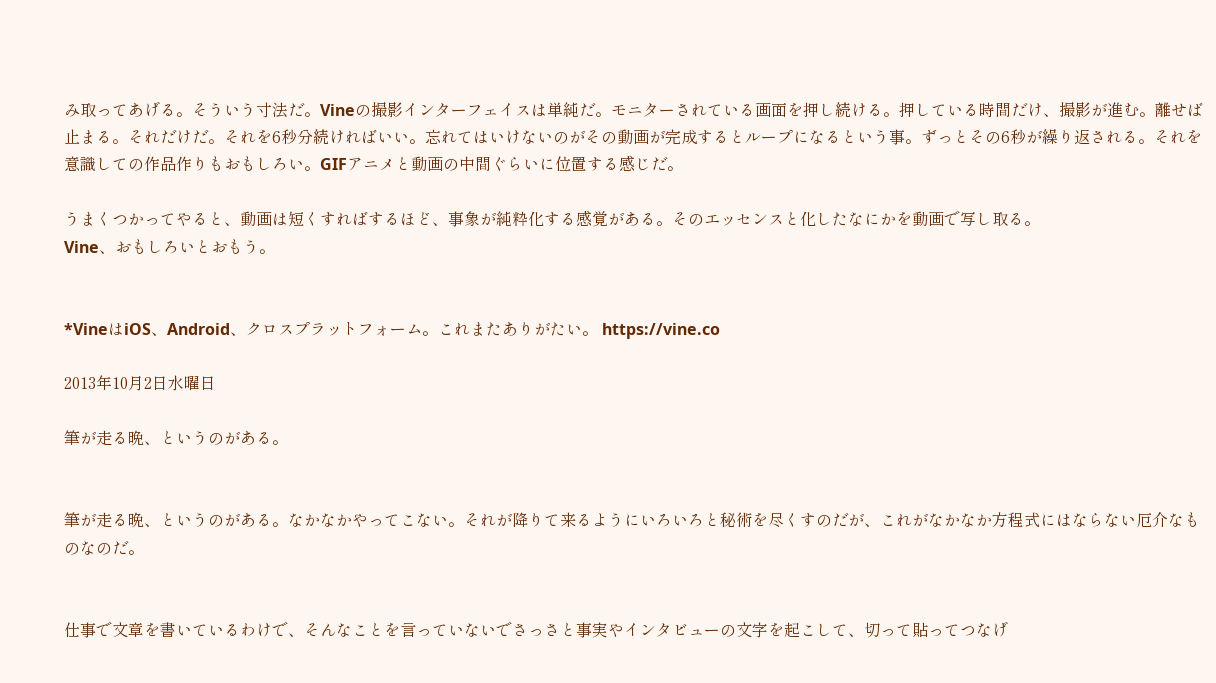み取ってあげる。そういう寸法だ。Vineの撮影インターフェイスは単純だ。モニターされている画面を押し続ける。押している時間だけ、撮影が進む。離せば止まる。それだけだ。それを6秒分続ければいい。忘れてはいけないのがその動画が完成するとループになるという事。ずっとその6秒が繰り返される。それを意識しての作品作りもおもしろい。GIFアニメと動画の中間ぐらいに位置する感じだ。

うまくつかってやると、動画は短くすればするほど、事象が純粋化する感覚がある。そのエッセンスと化したなにかを動画で写し取る。
Vine、おもしろいとおもう。


*VineはiOS、Android、クロスプラットフォーム。これまたありがたい。 https://vine.co

2013年10月2日水曜日

筆が走る晩、というのがある。


筆が走る晩、というのがある。なかなかやってこない。それが降りて来るようにいろいろと秘術を尽くすのだが、これがなかなか方程式にはならない厄介なものなのだ。


仕事で文章を書いているわけで、そんなことを言っていないでさっさと事実やインタビューの文字を起こして、切って貼ってつなげ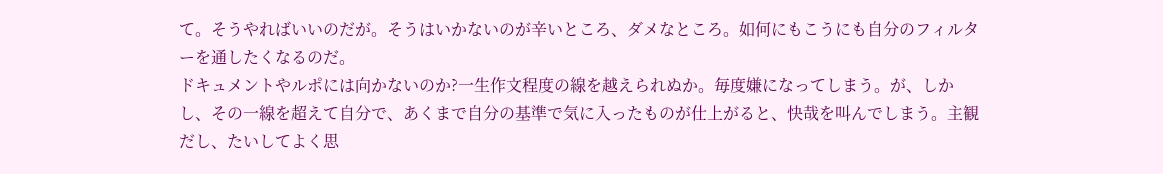て。そうやればいいのだが。そうはいかないのが辛いところ、ダメなところ。如何にもこうにも自分のフィルターを通したくなるのだ。
ドキュメントやルポには向かないのか?一生作文程度の線を越えられぬか。毎度嫌になってしまう。が、しかし、その一線を超えて自分で、あくまで自分の基準で気に入ったものが仕上がると、快哉を叫んでしまう。主観だし、たいしてよく思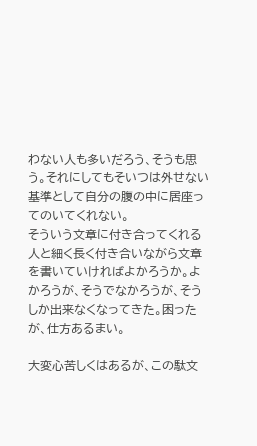わない人も多いだろう、そうも思う。それにしてもそいつは外せない基準として自分の腹の中に居座ってのいてくれない。
そういう文章に付き合ってくれる人と細く長く付き合いながら文章を書いていければよかろうか。よかろうが、そうでなかろうが、そうしか出来なくなってきた。困ったが、仕方あるまい。

大変心苦しくはあるが、この駄文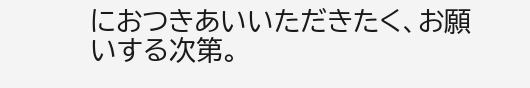におつきあいいただきたく、お願いする次第。